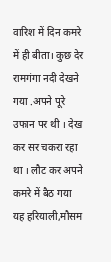वारिश में दिन कमरे में ही बीता। कुछ देर रामगंगा नदी देखने गया .अपने पूरे उफान पर थी । देख कर सर चकरा रहा था । लौट कर अपने कमरे में बैठ गया
यह हरियाली,मौसम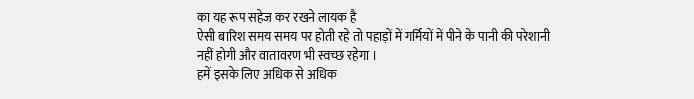का यह रूप सहेज कर रखने लायक है
ऐसी बारिश समय समय पर होती रहे तो पहाड़ों में गर्मियों में पीने के पानी की परेशानी नहीं होगी और वातावरण भी स्वच्छ रहेगा ।
हमें इसके लिए अधिक से अधिक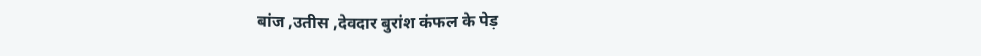बांज ,उतीस ,देवदार बुरांश कंफल के पेड़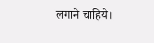लगाने चाहिये।